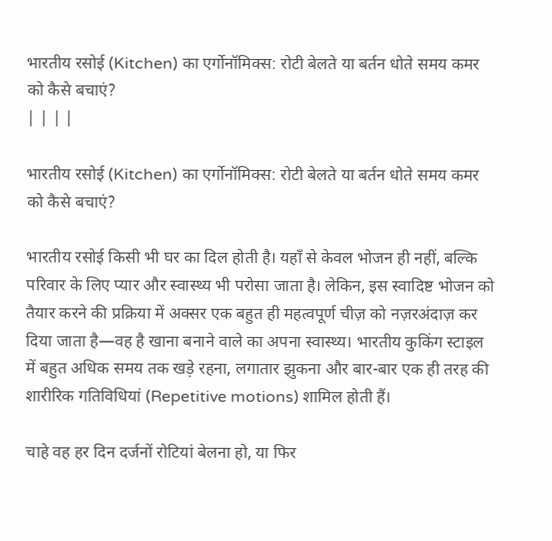भारतीय रसोई (Kitchen) का एर्गोनॉमिक्स: रोटी बेलते या बर्तन धोते समय कमर को कैसे बचाएं?
| | | |

भारतीय रसोई (Kitchen) का एर्गोनॉमिक्स: रोटी बेलते या बर्तन धोते समय कमर को कैसे बचाएं?

भारतीय रसोई किसी भी घर का दिल होती है। यहाँ से केवल भोजन ही नहीं, बल्कि परिवार के लिए प्यार और स्वास्थ्य भी परोसा जाता है। लेकिन, इस स्वादिष्ट भोजन को तैयार करने की प्रक्रिया में अक्सर एक बहुत ही महत्वपूर्ण चीज़ को नज़रअंदाज़ कर दिया जाता है—वह है खाना बनाने वाले का अपना स्वास्थ्य। भारतीय कुकिंग स्टाइल में बहुत अधिक समय तक खड़े रहना, लगातार झुकना और बार-बार एक ही तरह की शारीरिक गतिविधियां (Repetitive motions) शामिल होती हैं।

चाहे वह हर दिन दर्जनों रोटियां बेलना हो, या फिर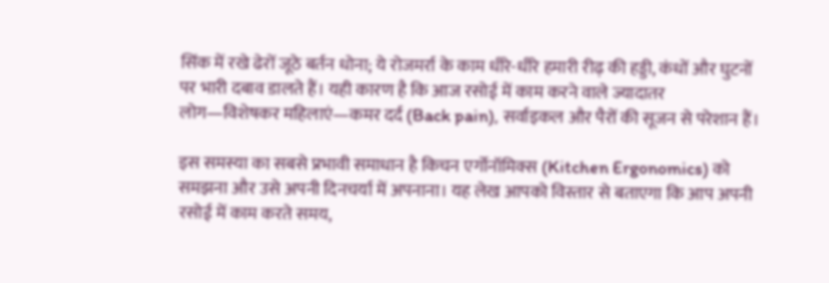सिंक में रखे ढेरों जूठे बर्तन धोना; ये रोजमर्रा के काम धीरे-धीरे हमारी रीढ़ की हड्डी, कंधों और घुटनों पर भारी दबाव डालते हैं। यही कारण है कि आज रसोई में काम करने वाले ज्यादातर लोग—विशेषकर महिलाएं—कमर दर्द (Back pain), सर्वाइकल और पैरों की सूजन से परेशान हैं।

इस समस्या का सबसे प्रभावी समाधान है किचन एर्गोनॉमिक्स (Kitchen Ergonomics) को समझना और उसे अपनी दिनचर्या में अपनाना। यह लेख आपको विस्तार से बताएगा कि आप अपनी रसोई में काम करते समय,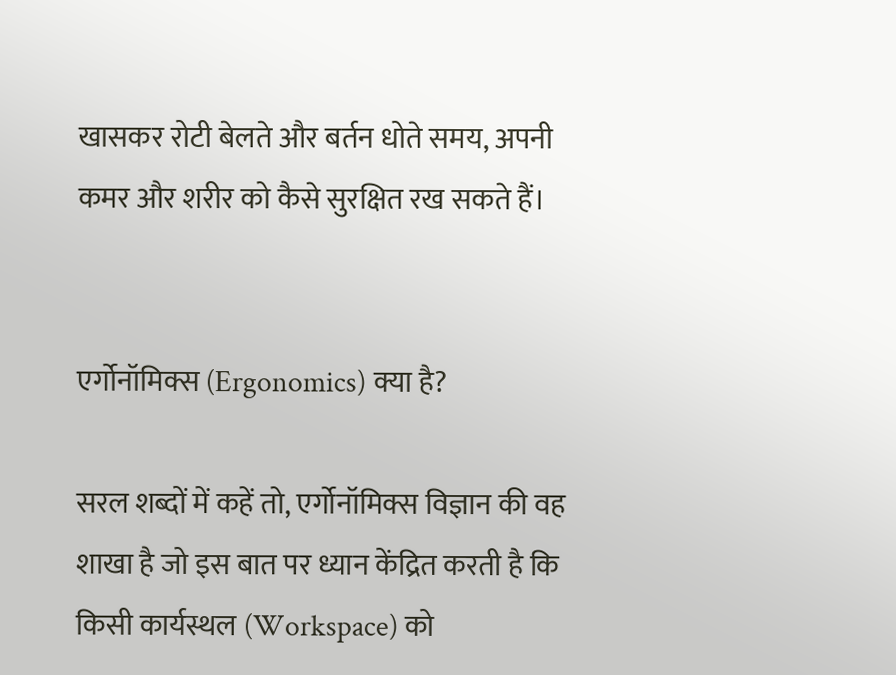खासकर रोटी बेलते और बर्तन धोते समय, अपनी कमर और शरीर को कैसे सुरक्षित रख सकते हैं।


एर्गोनॉमिक्स (Ergonomics) क्या है?

सरल शब्दों में कहें तो, एर्गोनॉमिक्स विज्ञान की वह शाखा है जो इस बात पर ध्यान केंद्रित करती है कि किसी कार्यस्थल (Workspace) को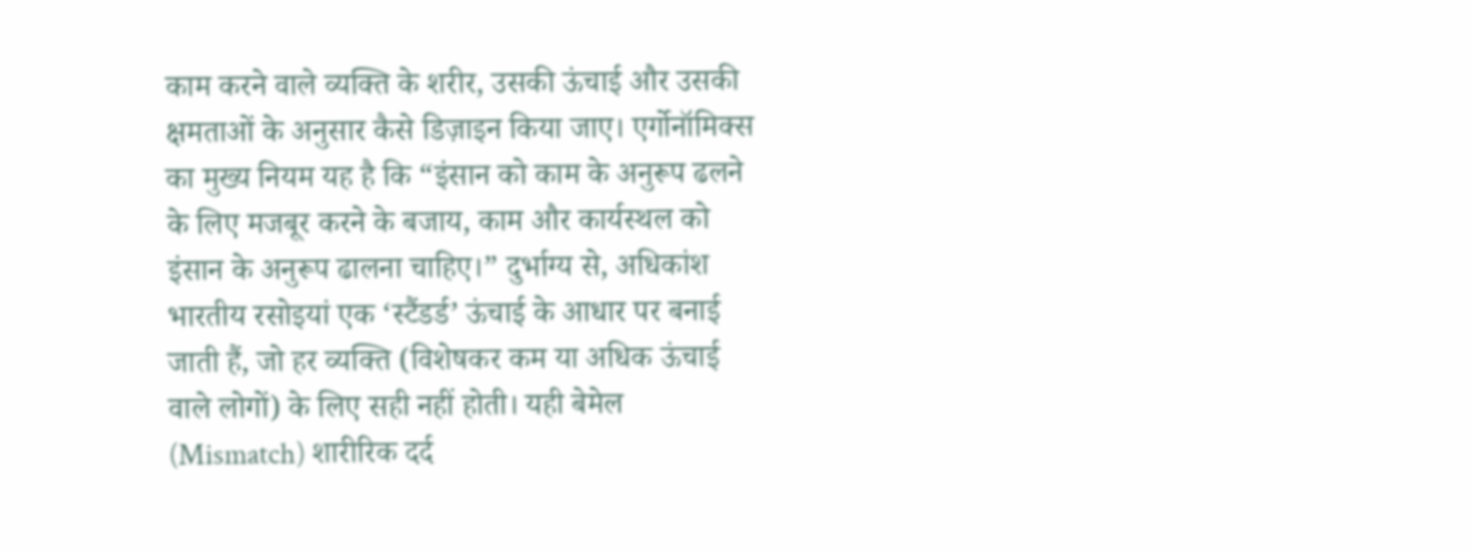काम करने वाले व्यक्ति के शरीर, उसकी ऊंचाई और उसकी क्षमताओं के अनुसार कैसे डिज़ाइन किया जाए। एर्गोनॉमिक्स का मुख्य नियम यह है कि “इंसान को काम के अनुरूप ढलने के लिए मजबूर करने के बजाय, काम और कार्यस्थल को इंसान के अनुरूप ढालना चाहिए।” दुर्भाग्य से, अधिकांश भारतीय रसोइयां एक ‘स्टैंडर्ड’ ऊंचाई के आधार पर बनाई जाती हैं, जो हर व्यक्ति (विशेषकर कम या अधिक ऊंचाई वाले लोगों) के लिए सही नहीं होती। यही बेमेल (Mismatch) शारीरिक दर्द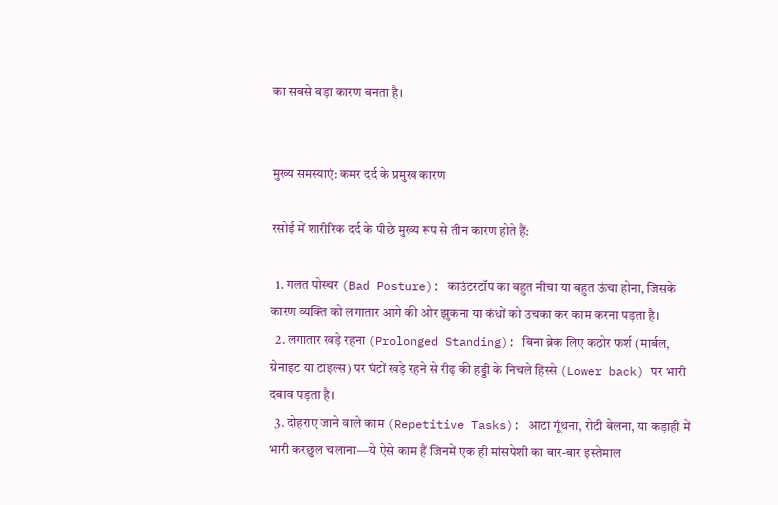का सबसे बड़ा कारण बनता है।


मुख्य समस्याएं: कमर दर्द के प्रमुख कारण

रसोई में शारीरिक दर्द के पीछे मुख्य रूप से तीन कारण होते हैं:

  1. गलत पोस्चर (Bad Posture): काउंटरटॉप का बहुत नीचा या बहुत ऊंचा होना, जिसके कारण व्यक्ति को लगातार आगे की ओर झुकना या कंधों को उचका कर काम करना पड़ता है।
  2. लगातार खड़े रहना (Prolonged Standing): बिना ब्रेक लिए कठोर फर्श (मार्बल, ग्रेनाइट या टाइल्स) पर घंटों खड़े रहने से रीढ़ की हड्डी के निचले हिस्से (Lower back) पर भारी दबाव पड़ता है।
  3. दोहराए जाने वाले काम (Repetitive Tasks): आटा गूंथना, रोटी बेलना, या कड़ाही में भारी करछुल चलाना—ये ऐसे काम हैं जिनमें एक ही मांसपेशी का बार-बार इस्तेमाल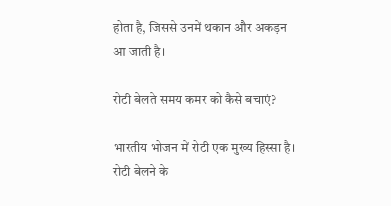होता है, जिससे उनमें थकान और अकड़न आ जाती है।

रोटी बेलते समय कमर को कैसे बचाएं?

भारतीय भोजन में रोटी एक मुख्य हिस्सा है। रोटी बेलने के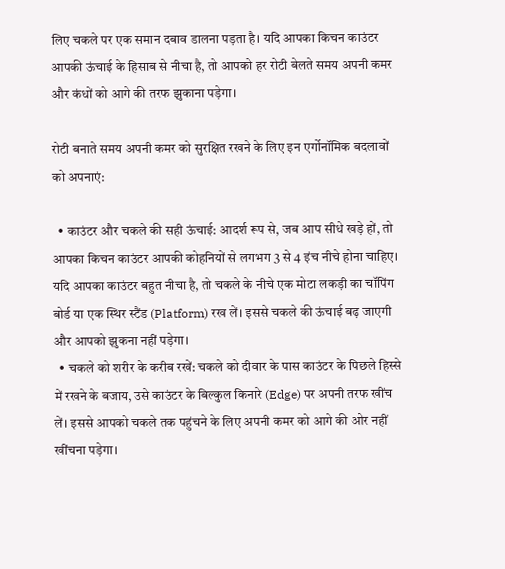लिए चकले पर एक समान दबाव डालना पड़ता है। यदि आपका किचन काउंटर आपकी ऊंचाई के हिसाब से नीचा है, तो आपको हर रोटी बेलते समय अपनी कमर और कंधों को आगे की तरफ झुकाना पड़ेगा।

रोटी बनाते समय अपनी कमर को सुरक्षित रखने के लिए इन एर्गोनॉमिक बदलावों को अपनाएं:

  • काउंटर और चकले की सही ऊंचाई: आदर्श रूप से, जब आप सीधे खड़े हों, तो आपका किचन काउंटर आपकी कोहनियों से लगभग 3 से 4 इंच नीचे होना चाहिए। यदि आपका काउंटर बहुत नीचा है, तो चकले के नीचे एक मोटा लकड़ी का चॉपिंग बोर्ड या एक स्थिर स्टैंड (Platform) रख लें। इससे चकले की ऊंचाई बढ़ जाएगी और आपको झुकना नहीं पड़ेगा।
  • चकले को शरीर के करीब रखें: चकले को दीवार के पास काउंटर के पिछले हिस्से में रखने के बजाय, उसे काउंटर के बिल्कुल किनारे (Edge) पर अपनी तरफ खींच लें। इससे आपको चकले तक पहुंचने के लिए अपनी कमर को आगे की ओर नहीं खींचना पड़ेगा।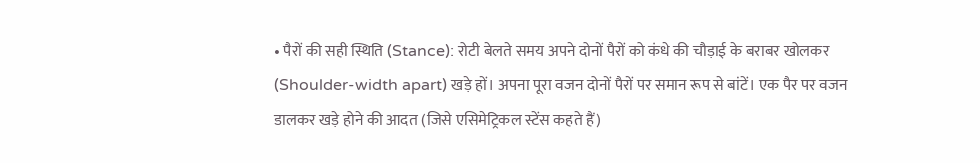• पैरों की सही स्थिति (Stance): रोटी बेलते समय अपने दोनों पैरों को कंधे की चौड़ाई के बराबर खोलकर (Shoulder-width apart) खड़े हों। अपना पूरा वजन दोनों पैरों पर समान रूप से बांटें। एक पैर पर वजन डालकर खड़े होने की आदत (जिसे एसिमेट्रिकल स्टेंस कहते हैं)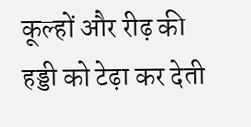कूल्हों और रीढ़ की हड्डी को टेढ़ा कर देती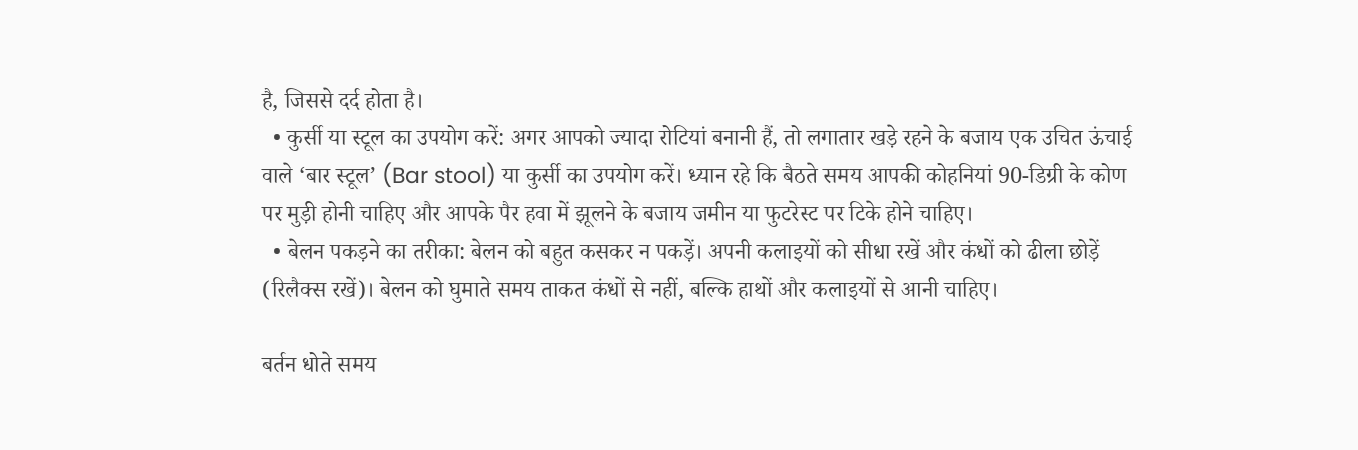है, जिससे दर्द होता है।
  • कुर्सी या स्टूल का उपयोग करें: अगर आपको ज्यादा रोटियां बनानी हैं, तो लगातार खड़े रहने के बजाय एक उचित ऊंचाई वाले ‘बार स्टूल’ (Bar stool) या कुर्सी का उपयोग करें। ध्यान रहे कि बैठते समय आपकी कोहनियां 90-डिग्री के कोण पर मुड़ी होनी चाहिए और आपके पैर हवा में झूलने के बजाय जमीन या फुटरेस्ट पर टिके होने चाहिए।
  • बेलन पकड़ने का तरीका: बेलन को बहुत कसकर न पकड़ें। अपनी कलाइयों को सीधा रखें और कंधों को ढीला छोड़ें (रिलैक्स रखें)। बेलन को घुमाते समय ताकत कंधों से नहीं, बल्कि हाथों और कलाइयों से आनी चाहिए।

बर्तन धोते समय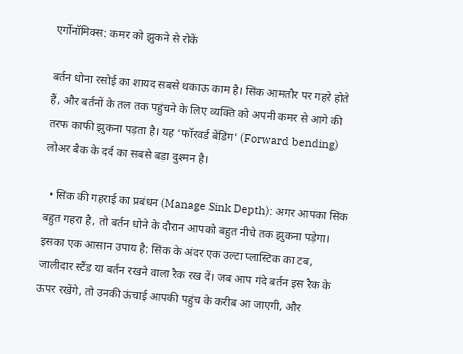एर्गोनॉमिक्स: कमर को झुकने से रोकें

बर्तन धोना रसोई का शायद सबसे थकाऊ काम है। सिंक आमतौर पर गहरे होते हैं, और बर्तनों के तल तक पहुंचने के लिए व्यक्ति को अपनी कमर से आगे की तरफ काफी झुकना पड़ता है। यह ‘फॉरवर्ड बेंडिंग’ (Forward bending) लोअर बैक के दर्द का सबसे बड़ा दुश्मन है।

  • सिंक की गहराई का प्रबंधन (Manage Sink Depth): अगर आपका सिंक बहुत गहरा है, तो बर्तन धोने के दौरान आपको बहुत नीचे तक झुकना पड़ेगा। इसका एक आसान उपाय है: सिंक के अंदर एक उल्टा प्लास्टिक का टब, जालीदार स्टैंड या बर्तन रखने वाला रैक रख दें। जब आप गंदे बर्तन इस रैक के ऊपर रखेंगे, तो उनकी ऊंचाई आपकी पहुंच के करीब आ जाएगी, और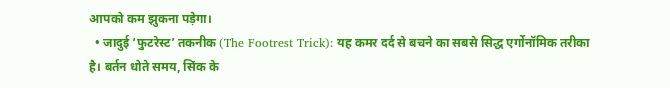आपको कम झुकना पड़ेगा।
  • जादुई ‘फुटरेस्ट’ तकनीक (The Footrest Trick): यह कमर दर्द से बचने का सबसे सिद्ध एर्गोनॉमिक तरीका है। बर्तन धोते समय, सिंक के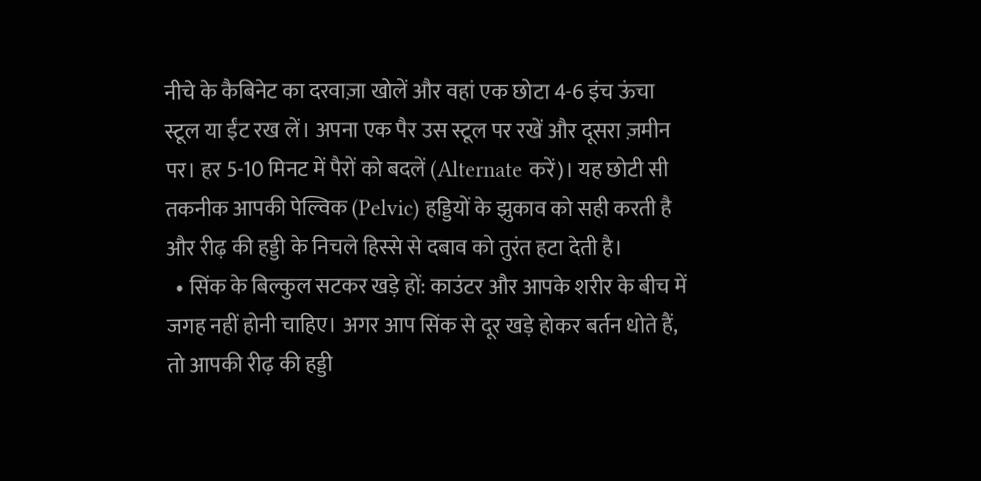नीचे के कैबिनेट का दरवाज़ा खोलें और वहां एक छोटा 4-6 इंच ऊंचा स्टूल या ईंट रख लें। अपना एक पैर उस स्टूल पर रखें और दूसरा ज़मीन पर। हर 5-10 मिनट में पैरों को बदलें (Alternate करें)। यह छोटी सी तकनीक आपकी पेल्विक (Pelvic) हड्डियों के झुकाव को सही करती है और रीढ़ की हड्डी के निचले हिस्से से दबाव को तुरंत हटा देती है।
  • सिंक के बिल्कुल सटकर खड़े हों: काउंटर और आपके शरीर के बीच में जगह नहीं होनी चाहिए। अगर आप सिंक से दूर खड़े होकर बर्तन धोते हैं, तो आपकी रीढ़ की हड्डी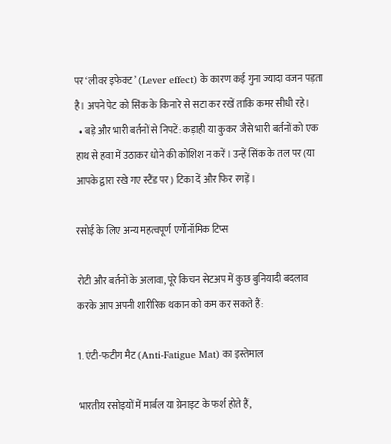पर ‘लीवर इफेक्ट’ (Lever effect) के कारण कई गुना ज्यादा वजन पड़ता है। अपने पेट को सिंक के किनारे से सटा कर रखें ताकि कमर सीधी रहे।
  • बड़े और भारी बर्तनों से निपटें: कड़ाही या कुकर जैसे भारी बर्तनों को एक हाथ से हवा में उठाकर धोने की कोशिश न करें। उन्हें सिंक के तल पर (या आपके द्वारा रखे गए स्टैंड पर) टिका दें और फिर रगड़ें।

रसोई के लिए अन्य महत्वपूर्ण एर्गोनॉमिक टिप्स

रोटी और बर्तनों के अलावा, पूरे किचन सेटअप में कुछ बुनियादी बदलाव करके आप अपनी शारीरिक थकान को कम कर सकते हैं:

1. एंटी-फटीग मैट (Anti-Fatigue Mat) का इस्तेमाल

भारतीय रसोइयों में मार्बल या ग्रेनाइट के फर्श होते हैं,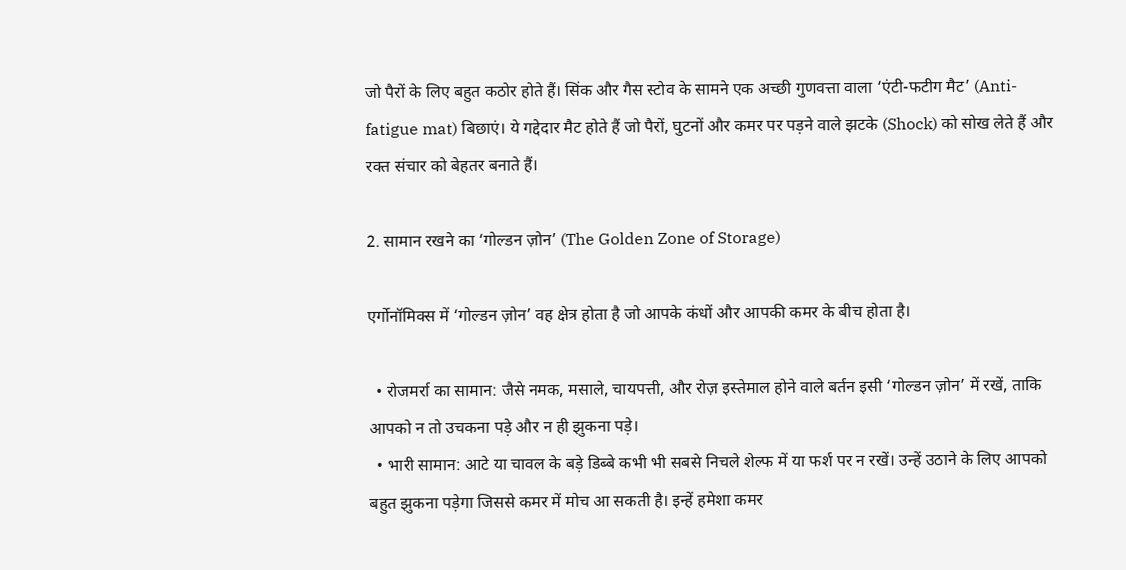जो पैरों के लिए बहुत कठोर होते हैं। सिंक और गैस स्टोव के सामने एक अच्छी गुणवत्ता वाला ‘एंटी-फटीग मैट’ (Anti-fatigue mat) बिछाएं। ये गद्देदार मैट होते हैं जो पैरों, घुटनों और कमर पर पड़ने वाले झटके (Shock) को सोख लेते हैं और रक्त संचार को बेहतर बनाते हैं।

2. सामान रखने का ‘गोल्डन ज़ोन’ (The Golden Zone of Storage)

एर्गोनॉमिक्स में ‘गोल्डन ज़ोन’ वह क्षेत्र होता है जो आपके कंधों और आपकी कमर के बीच होता है।

  • रोजमर्रा का सामान: जैसे नमक, मसाले, चायपत्ती, और रोज़ इस्तेमाल होने वाले बर्तन इसी ‘गोल्डन ज़ोन’ में रखें, ताकि आपको न तो उचकना पड़े और न ही झुकना पड़े।
  • भारी सामान: आटे या चावल के बड़े डिब्बे कभी भी सबसे निचले शेल्फ में या फर्श पर न रखें। उन्हें उठाने के लिए आपको बहुत झुकना पड़ेगा जिससे कमर में मोच आ सकती है। इन्हें हमेशा कमर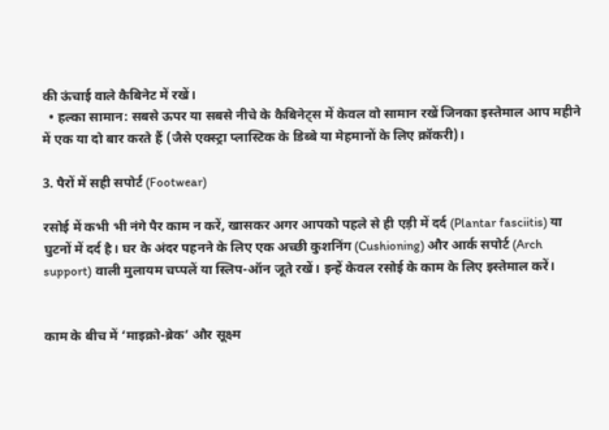की ऊंचाई वाले कैबिनेट में रखें।
  • हल्का सामान: सबसे ऊपर या सबसे नीचे के कैबिनेट्स में केवल वो सामान रखें जिनका इस्तेमाल आप महीने में एक या दो बार करते हैं (जैसे एक्स्ट्रा प्लास्टिक के डिब्बे या मेहमानों के लिए क्रॉकरी)।

3. पैरों में सही सपोर्ट (Footwear)

रसोई में कभी भी नंगे पैर काम न करें, खासकर अगर आपको पहले से ही एड़ी में दर्द (Plantar fasciitis) या घुटनों में दर्द है। घर के अंदर पहनने के लिए एक अच्छी कुशनिंग (Cushioning) और आर्क सपोर्ट (Arch support) वाली मुलायम चप्पलें या स्लिप-ऑन जूते रखें। इन्हें केवल रसोई के काम के लिए इस्तेमाल करें।


काम के बीच में ‘माइक्रो-ब्रेक’ और सूक्ष्म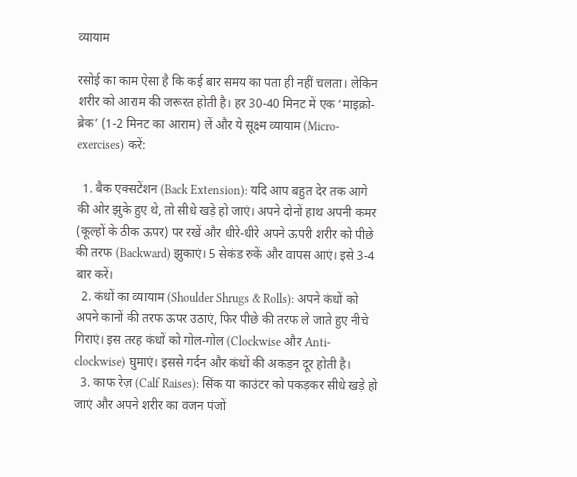व्यायाम

रसोई का काम ऐसा है कि कई बार समय का पता ही नहीं चलता। लेकिन शरीर को आराम की जरूरत होती है। हर 30-40 मिनट में एक ‘माइक्रो-ब्रेक’ (1-2 मिनट का आराम) लें और ये सूक्ष्म व्यायाम (Micro-exercises) करें:

  1. बैक एक्सटेंशन (Back Extension): यदि आप बहुत देर तक आगे की ओर झुके हुए थे, तो सीधे खड़े हो जाएं। अपने दोनों हाथ अपनी कमर (कूल्हों के ठीक ऊपर) पर रखें और धीरे-धीरे अपने ऊपरी शरीर को पीछे की तरफ (Backward) झुकाएं। 5 सेकंड रुकें और वापस आएं। इसे 3-4 बार करें।
  2. कंधों का व्यायाम (Shoulder Shrugs & Rolls): अपने कंधों को अपने कानों की तरफ ऊपर उठाएं, फिर पीछे की तरफ ले जाते हुए नीचे गिराएं। इस तरह कंधों को गोल-गोल (Clockwise और Anti-clockwise) घुमाएं। इससे गर्दन और कंधों की अकड़न दूर होती है।
  3. काफ रेज़ (Calf Raises): सिंक या काउंटर को पकड़कर सीधे खड़े हो जाएं और अपने शरीर का वजन पंजों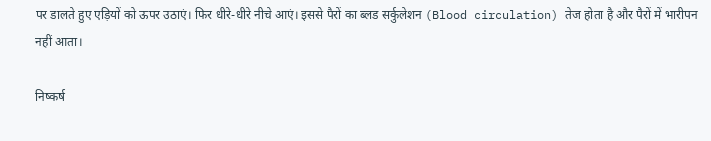पर डालते हुए एड़ियों को ऊपर उठाएं। फिर धीरे-धीरे नीचे आएं। इससे पैरों का ब्लड सर्कुलेशन (Blood circulation) तेज होता है और पैरों में भारीपन नहीं आता।

निष्कर्ष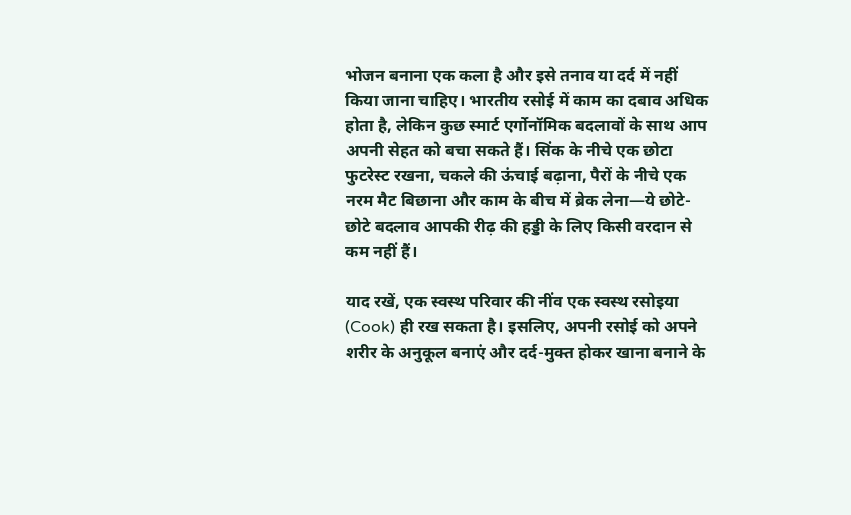भोजन बनाना एक कला है और इसे तनाव या दर्द में नहीं किया जाना चाहिए। भारतीय रसोई में काम का दबाव अधिक होता है, लेकिन कुछ स्मार्ट एर्गोनॉमिक बदलावों के साथ आप अपनी सेहत को बचा सकते हैं। सिंक के नीचे एक छोटा फुटरेस्ट रखना, चकले की ऊंचाई बढ़ाना, पैरों के नीचे एक नरम मैट बिछाना और काम के बीच में ब्रेक लेना—ये छोटे-छोटे बदलाव आपकी रीढ़ की हड्डी के लिए किसी वरदान से कम नहीं हैं।

याद रखें, एक स्वस्थ परिवार की नींव एक स्वस्थ रसोइया (Cook) ही रख सकता है। इसलिए, अपनी रसोई को अपने शरीर के अनुकूल बनाएं और दर्द-मुक्त होकर खाना बनाने के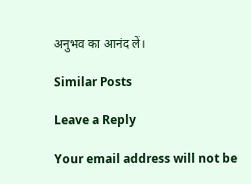अनुभव का आनंद लें।

Similar Posts

Leave a Reply

Your email address will not be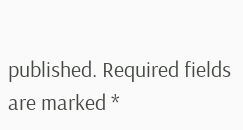published. Required fields are marked *